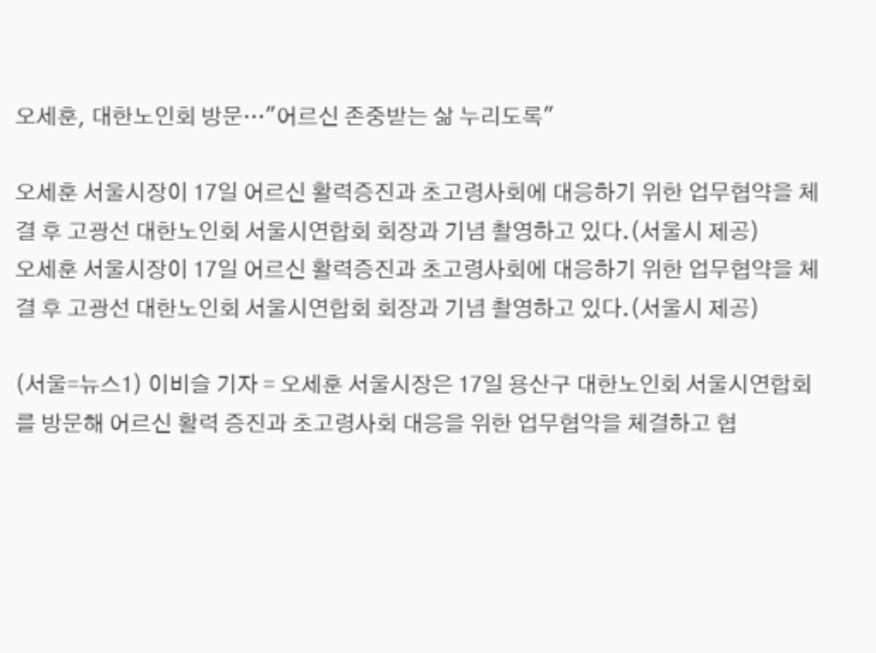오세훈, 대한노인회 방문…"어르신 존중받는 삶 누리도록"

오세훈 서울시장이 17일 어르신 활력증진과 초고령사회에 대응하기 위한 업무협약을 체결 후 고광선 대한노인회 서울시연합회 회장과 기념 촬영하고 있다.(서울시 제공)
오세훈 서울시장이 17일 어르신 활력증진과 초고령사회에 대응하기 위한 업무협약을 체결 후 고광선 대한노인회 서울시연합회 회장과 기념 촬영하고 있다.(서울시 제공)

(서울=뉴스1) 이비슬 기자 = 오세훈 서울시장은 17일 용산구 대한노인회 서울시연합회를 방문해 어르신 활력 증진과 초고령사회 대응을 위한 업무협약을 체결하고 협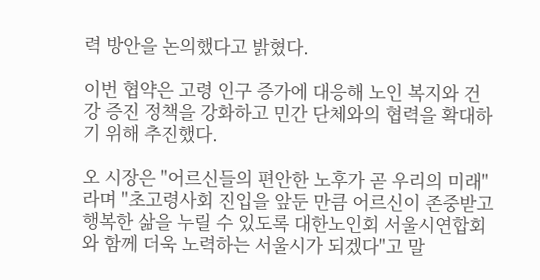력 방안을 논의했다고 밝혔다.

이번 협약은 고령 인구 증가에 대응해 노인 복지와 건강 증진 정책을 강화하고 민간 단체와의 협력을 확대하기 위해 추진했다.

오 시장은 "어르신들의 편안한 노후가 곧 우리의 미래"라며 "초고령사회 진입을 앞둔 만큼 어르신이 존중받고 행복한 삶을 누릴 수 있도록 대한노인회 서울시연합회와 함께 더욱 노력하는 서울시가 되겠다"고 말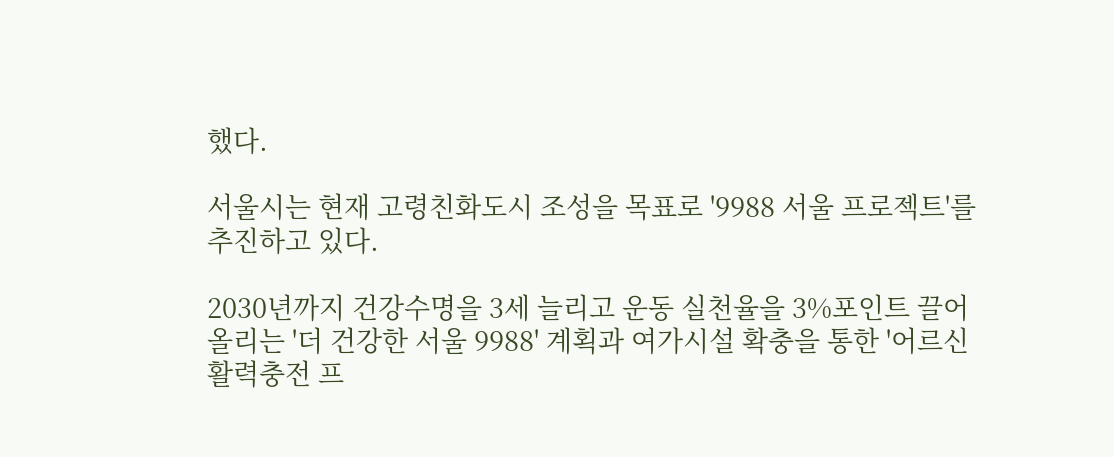했다.

서울시는 현재 고령친화도시 조성을 목표로 '9988 서울 프로젝트'를 추진하고 있다.

2030년까지 건강수명을 3세 늘리고 운동 실천율을 3%포인트 끌어올리는 '더 건강한 서울 9988' 계획과 여가시설 확충을 통한 '어르신 활력충전 프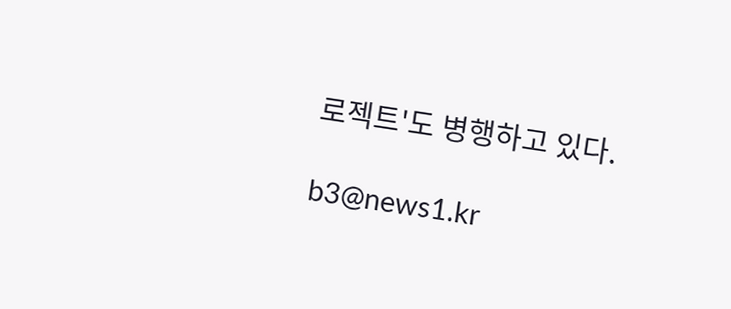로젝트'도 병행하고 있다.

b3@news1.kr